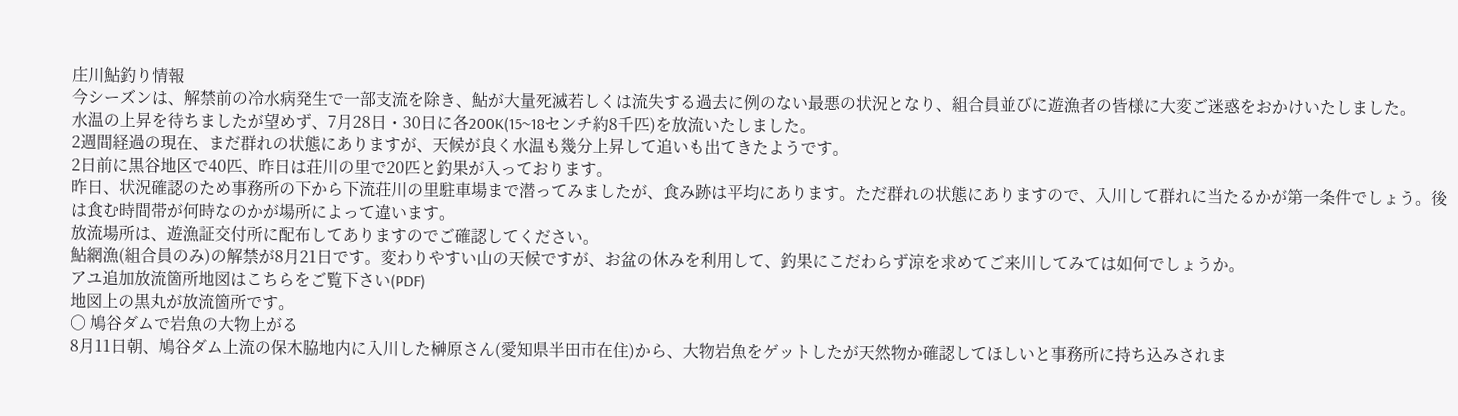庄川鮎釣り情報
今シーズンは、解禁前の冷水病発生で一部支流を除き、鮎が大量死滅若しくは流失する過去に例のない最悪の状況となり、組合員並びに遊漁者の皆様に大変ご迷惑をおかけいたしました。
水温の上昇を待ちましたが望めず、7月28日・30日に各200K(15~18センチ約8千匹)を放流いたしました。
2週間経過の現在、まだ群れの状態にありますが、天候が良く水温も幾分上昇して追いも出てきたようです。
2日前に黒谷地区で40匹、昨日は荘川の里で20匹と釣果が入っております。
昨日、状況確認のため事務所の下から下流荘川の里駐車場まで潜ってみましたが、食み跡は平均にあります。ただ群れの状態にありますので、入川して群れに当たるかが第一条件でしょう。後は食む時間帯が何時なのかが場所によって違います。
放流場所は、遊漁証交付所に配布してありますのでご確認してください。
鮎網漁(組合員のみ)の解禁が8月21日です。変わりやすい山の天候ですが、お盆の休みを利用して、釣果にこだわらず涼を求めてご来川してみては如何でしょうか。
アユ追加放流箇所地図はこちらをご覧下さい(PDF)
地図上の黒丸が放流箇所です。
○ 鳩谷ダムで岩魚の大物上がる
8月11日朝、鳩谷ダム上流の保木脇地内に入川した榊原さん(愛知県半田市在住)から、大物岩魚をゲットしたが天然物か確認してほしいと事務所に持ち込みされま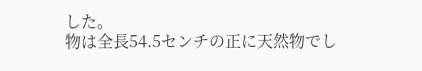した。
物は全長54.5センチの正に天然物でし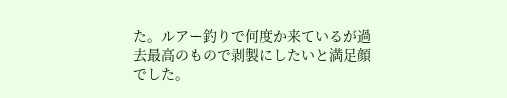た。ルアー釣りで何度か来ているが過去最高のもので剥製にしたいと満足顔でした。